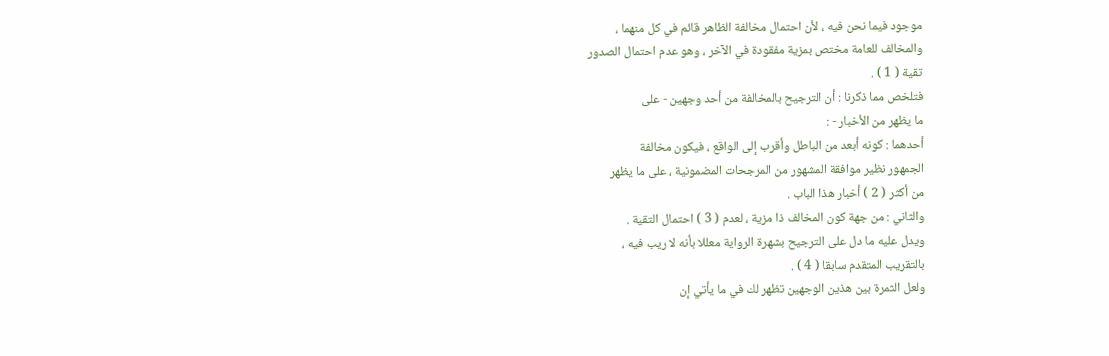موجود فيما نحن فيه ، لأن احتمال مخالفة الظاهر قائم في كل منهما ،
والمخالف للعامة مختص بمزية مفقودة في الآخر ، وهو عدم احتمال الصدور
تقية ( 1 ) .
فتلخص مما ذكرنا : أن الترجيح بالمخالفة من أحد وجهين - على
ما يظهر من الأخبار - :
أحدهما : كونه أبعد من الباطل وأقرب إلى الواقع ، فيكون مخالفة
الجمهور نظير موافقة المشهور من المرجحات المضمونية ، على ما يظهر
من أكثر ( 2 ) أخبار هذا الباب .
والثاني : من جهة كون المخالف ذا مزية ، لعدم ( 3 ) احتمال التقية .
ويدل عليه ما دل على الترجيح بشهرة الرواية معللا بأنه لا ريب فيه ،
بالتقريب المتقدم سابقا ( 4 ) .
ولعل الثمرة بين هذين الوجهين تظهر لك في ما يأتي إن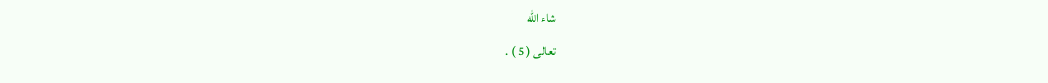شاء الله
تعالى ( 5 ) .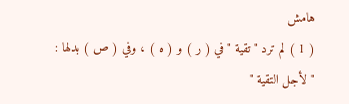هامش
( 1 ) لم ترد " تقية " في ( ر ) و ( ه ) ، وفي ( ص ) بدلها : " لأجل التقية "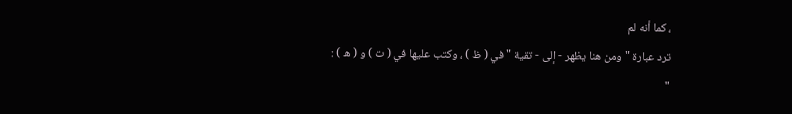، كما أنه لم
ترد عبارة " ومن هنا يظهر - إلى - تقية " في ( ظ ) ، وكتب عليها في ( ت ) و ( ه ) :
"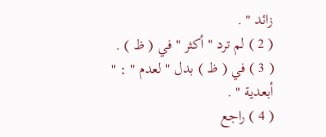زائد " .
( 2 ) لم ترد " أكثر " في ( ظ ) .
( 3 ) في ( ظ ) بدل " لعدم " : " أبعدية " .
( 4 ) راجع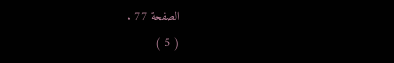الصفحة 77 .
( 5 )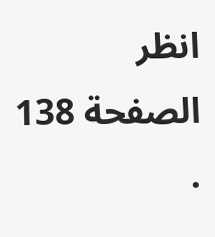انظر الصفحة 138 .